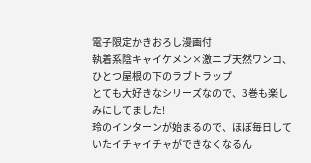電子限定かきおろし漫画付
執着系陰キャイケメン×激ニブ天然ワンコ、ひとつ屋根の下のラブトラップ
とても大好きなシリーズなので、3巻も楽しみにしてました!
玲のインターンが始まるので、ほぼ毎日していたイチャイチャができなくなるん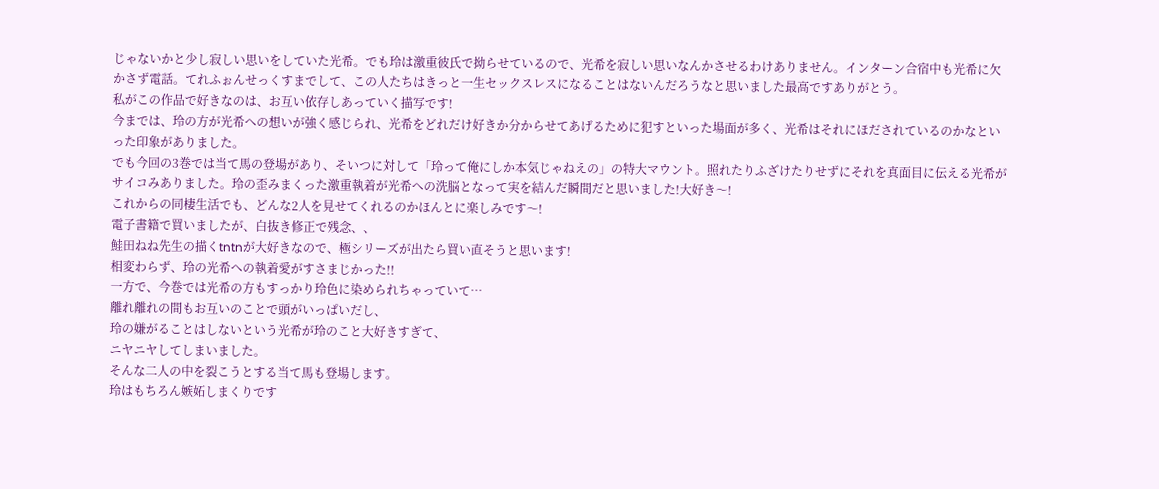じゃないかと少し寂しい思いをしていた光希。でも玲は激重彼氏で拗らせているので、光希を寂しい思いなんかさせるわけありません。インターン合宿中も光希に欠かさず電話。てれふぉんせっくすまでして、この人たちはきっと一生セックスレスになることはないんだろうなと思いました最高ですありがとう。
私がこの作品で好きなのは、お互い依存しあっていく描写です!
今までは、玲の方が光希への想いが強く感じられ、光希をどれだけ好きか分からせてあげるために犯すといった場面が多く、光希はそれにほだされているのかなといった印象がありました。
でも今回の3巻では当て馬の登場があり、そいつに対して「玲って俺にしか本気じゃねえの」の特大マウント。照れたりふざけたりせずにそれを真面目に伝える光希がサイコみありました。玲の歪みまくった激重執着が光希への洗脳となって実を結んだ瞬間だと思いました!大好き〜!
これからの同棲生活でも、どんな2人を見せてくれるのかほんとに楽しみです〜!
電子書籍で買いましたが、白抜き修正で残念、、
鮭田ねね先生の描くtntnが大好きなので、極シリーズが出たら買い直そうと思います!
相変わらず、玲の光希への執着愛がすさまじかった!!
一方で、今巻では光希の方もすっかり玲色に染められちゃっていて…
離れ離れの間もお互いのことで頭がいっぱいだし、
玲の嫌がることはしないという光希が玲のこと大好きすぎて、
ニヤニヤしてしまいました。
そんな二人の中を裂こうとする当て馬も登場します。
玲はもちろん嫉妬しまくりです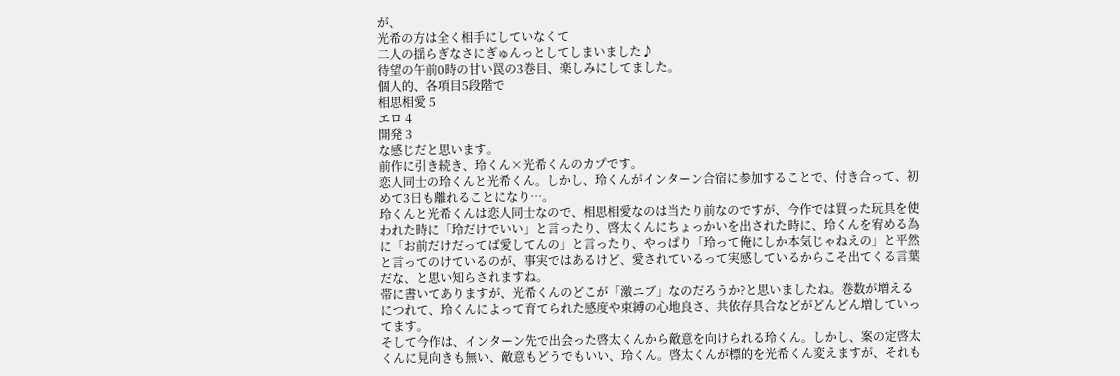が、
光希の方は全く相手にしていなくて
二人の揺らぎなさにぎゅんっとしてしまいました♪
待望の午前0時の甘い罠の3巻目、楽しみにしてました。
個人的、各項目5段階で
相思相愛 5
エロ 4
開発 3
な感じだと思います。
前作に引き続き、玲くん×光希くんのカプです。
恋人同士の玲くんと光希くん。しかし、玲くんがインターン合宿に参加することで、付き合って、初めて3日も離れることになり…。
玲くんと光希くんは恋人同士なので、相思相愛なのは当たり前なのですが、今作では買った玩具を使われた時に「玲だけでいい」と言ったり、啓太くんにちょっかいを出された時に、玲くんを宥める為に「お前だけだってば愛してんの」と言ったり、やっぱり「玲って俺にしか本気じゃねえの」と平然と言ってのけているのが、事実ではあるけど、愛されているって実感しているからこそ出てくる言葉だな、と思い知らされますね。
帯に書いてありますが、光希くんのどこが「激ニブ」なのだろうか?と思いましたね。巻数が増えるにつれて、玲くんによって育てられた感度や束縛の心地良さ、共依存具合などがどんどん増していってます。
そして今作は、インターン先で出会った啓太くんから敵意を向けられる玲くん。しかし、案の定啓太くんに見向きも無い、敵意もどうでもいい、玲くん。啓太くんが標的を光希くん変えますが、それも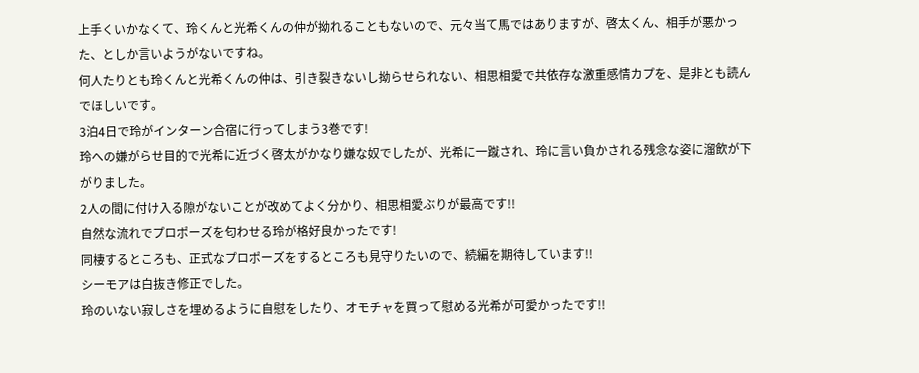上手くいかなくて、玲くんと光希くんの仲が拗れることもないので、元々当て馬ではありますが、啓太くん、相手が悪かった、としか言いようがないですね。
何人たりとも玲くんと光希くんの仲は、引き裂きないし拗らせられない、相思相愛で共依存な激重感情カプを、是非とも読んでほしいです。
3泊4日で玲がインターン合宿に行ってしまう3巻です!
玲への嫌がらせ目的で光希に近づく啓太がかなり嫌な奴でしたが、光希に一蹴され、玲に言い負かされる残念な姿に溜飲が下がりました。
2人の間に付け入る隙がないことが改めてよく分かり、相思相愛ぶりが最高です!!
自然な流れでプロポーズを匂わせる玲が格好良かったです!
同棲するところも、正式なプロポーズをするところも見守りたいので、続編を期待しています!!
シーモアは白抜き修正でした。
玲のいない寂しさを埋めるように自慰をしたり、オモチャを買って慰める光希が可愛かったです!!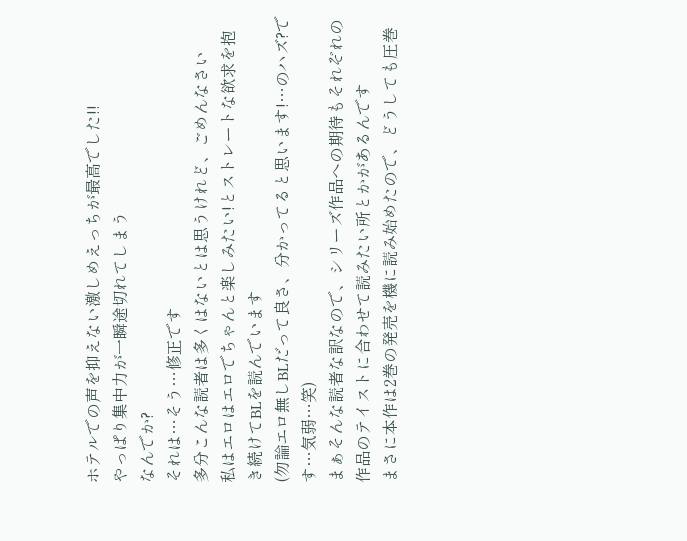ホテルでの声を抑えない激しめえっちが最高でした!!
やっぱり集中力が一瞬途切れてしまう
なんでか?
それは…そう…修正です
多分こんな読者は多くはないとは思うけれど、ごめんなさい
私はエロはエロでちゃんと楽しみたい!とストレートな欲求を抱き続けてBLを読んでいます
(勿論エロ無しBLだって良さ、分かってると思います!…のハズ?です…気弱…笑)
まぁそんな読者な訳なので、シリーズ作品への期待もそれぞれの作品のテイストに合わせて読みたい所とかがあるんです
まさに本作は2巻の発売を機に読み始めたので、どうしても圧巻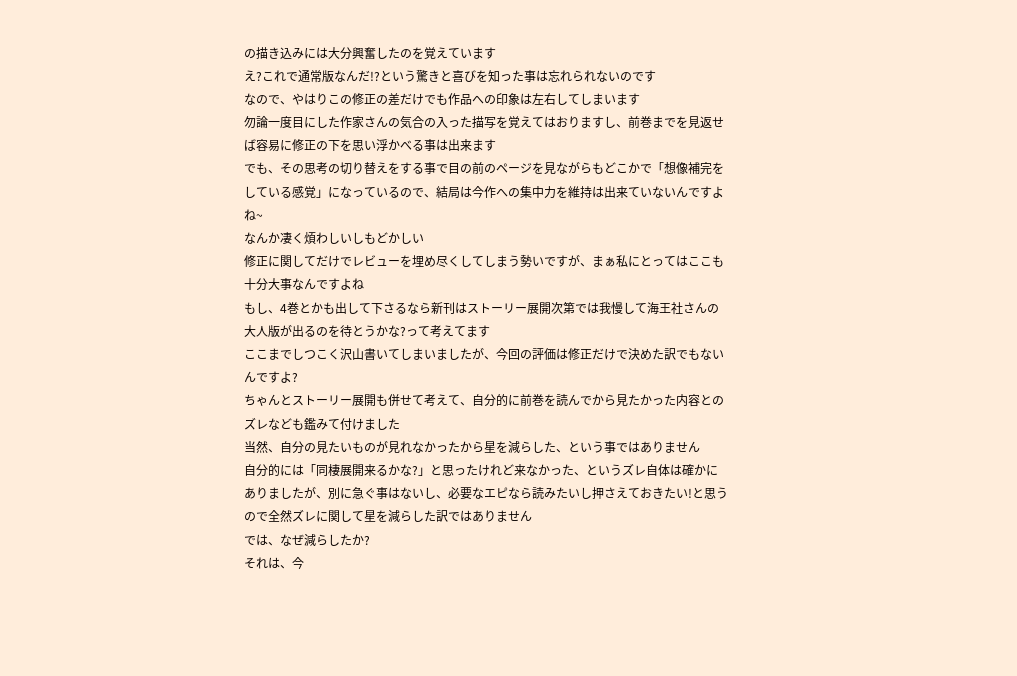の描き込みには大分興奮したのを覚えています
え?これで通常版なんだ!?という驚きと喜びを知った事は忘れられないのです
なので、やはりこの修正の差だけでも作品への印象は左右してしまいます
勿論一度目にした作家さんの気合の入った描写を覚えてはおりますし、前巻までを見返せば容易に修正の下を思い浮かべる事は出来ます
でも、その思考の切り替えをする事で目の前のページを見ながらもどこかで「想像補完をしている感覚」になっているので、結局は今作への集中力を維持は出来ていないんですよね~
なんか凄く煩わしいしもどかしい
修正に関してだけでレビューを埋め尽くしてしまう勢いですが、まぁ私にとってはここも十分大事なんですよね
もし、4巻とかも出して下さるなら新刊はストーリー展開次第では我慢して海王社さんの大人版が出るのを待とうかな?って考えてます
ここまでしつこく沢山書いてしまいましたが、今回の評価は修正だけで決めた訳でもないんですよ?
ちゃんとストーリー展開も併せて考えて、自分的に前巻を読んでから見たかった内容とのズレなども鑑みて付けました
当然、自分の見たいものが見れなかったから星を減らした、という事ではありません
自分的には「同棲展開来るかな?」と思ったけれど来なかった、というズレ自体は確かにありましたが、別に急ぐ事はないし、必要なエピなら読みたいし押さえておきたい!と思うので全然ズレに関して星を減らした訳ではありません
では、なぜ減らしたか?
それは、今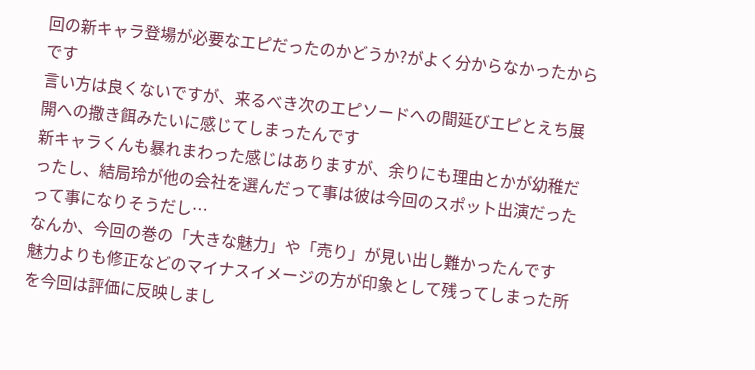回の新キャラ登場が必要なエピだったのかどうか?がよく分からなかったからです
言い方は良くないですが、来るべき次のエピソードへの間延びエピとえち展開への撒き餌みたいに感じてしまったんです
新キャラくんも暴れまわった感じはありますが、余りにも理由とかが幼稚だったし、結局玲が他の会社を選んだって事は彼は今回のスポット出演だったって事になりそうだし…
なんか、今回の巻の「大きな魅力」や「売り」が見い出し難かったんです
魅力よりも修正などのマイナスイメージの方が印象として残ってしまった所を今回は評価に反映しまし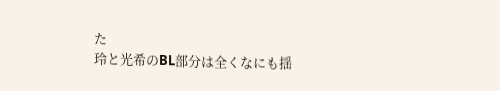た
玲と光希のBL部分は全くなにも揺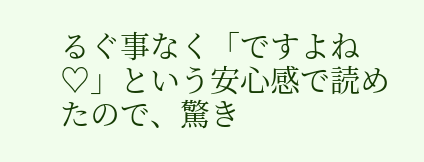るぐ事なく「ですよね♡」という安心感で読めたので、驚き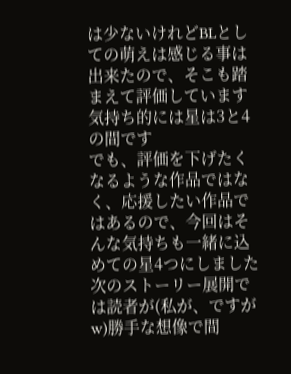は少ないけれどBLとしての萌えは感じる事は出来たので、そこも踏まえて評価しています
気持ち的には星は3と4の間です
でも、評価を下げたくなるような作品ではなく、応援したい作品ではあるので、今回はそんな気持ちも一緒に込めての星4つにしました
次のストーリー展開では読者が(私が、ですがw)勝手な想像で間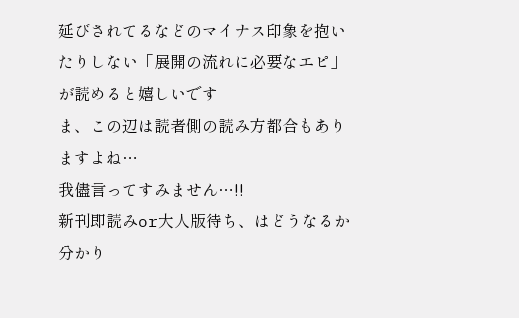延びされてるなどのマイナス印象を抱いたりしない「展開の流れに必要なエピ」が読めると嬉しいです
ま、この辺は読者側の読み方都合もありますよね…
我儘言ってすみません…!!
新刊即読みor大人版待ち、はどうなるか分かり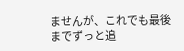ませんが、これでも最後までずっと追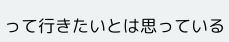って行きたいとは思っている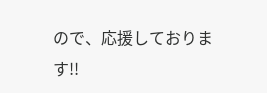ので、応援しております!!